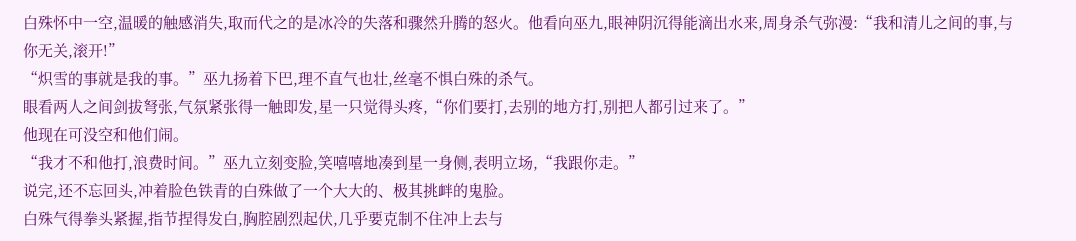白殊怀中一空,温暖的触感消失,取而代之的是冰冷的失落和骤然升腾的怒火。他看向巫九,眼神阴沉得能滴出水来,周身杀气弥漫:“我和清儿之间的事,与你无关,滚开!”
“炽雪的事就是我的事。”巫九扬着下巴,理不直气也壮,丝毫不惧白殊的杀气。
眼看两人之间剑拔弩张,气氛紧张得一触即发,星一只觉得头疼,“你们要打,去别的地方打,别把人都引过来了。”
他现在可没空和他们闹。
“我才不和他打,浪费时间。”巫九立刻变脸,笑嘻嘻地凑到星一身侧,表明立场,“我跟你走。”
说完,还不忘回头,冲着脸色铁青的白殊做了一个大大的、极其挑衅的鬼脸。
白殊气得拳头紧握,指节捏得发白,胸腔剧烈起伏,几乎要克制不住冲上去与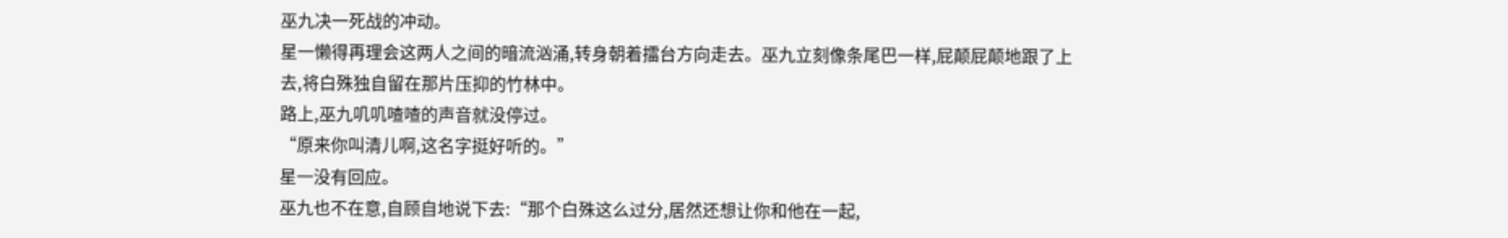巫九决一死战的冲动。
星一懒得再理会这两人之间的暗流汹涌,转身朝着擂台方向走去。巫九立刻像条尾巴一样,屁颠屁颠地跟了上去,将白殊独自留在那片压抑的竹林中。
路上,巫九叽叽喳喳的声音就没停过。
“原来你叫清儿啊,这名字挺好听的。”
星一没有回应。
巫九也不在意,自顾自地说下去:“那个白殊这么过分,居然还想让你和他在一起,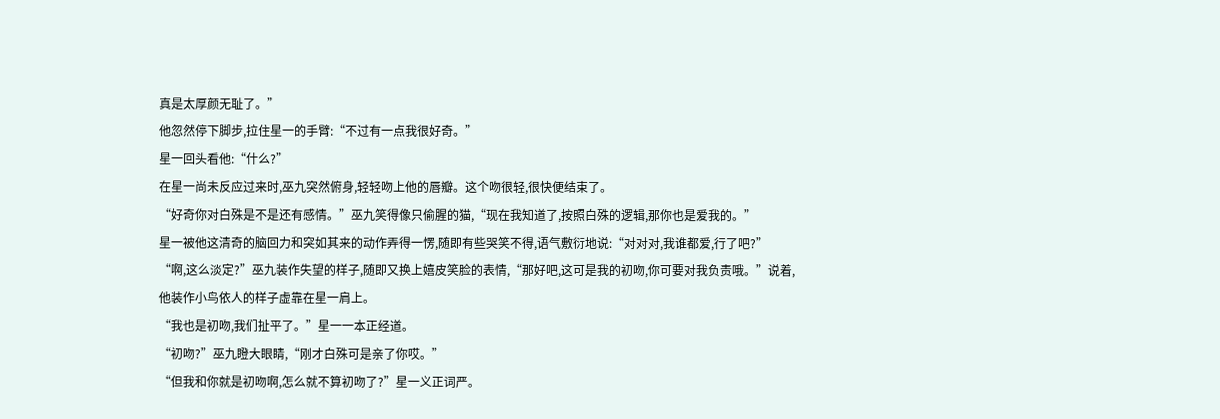真是太厚颜无耻了。”
他忽然停下脚步,拉住星一的手臂:“不过有一点我很好奇。”
星一回头看他:“什么?”
在星一尚未反应过来时,巫九突然俯身,轻轻吻上他的唇瓣。这个吻很轻,很快便结束了。
“好奇你对白殊是不是还有感情。”巫九笑得像只偷腥的猫,“现在我知道了,按照白殊的逻辑,那你也是爱我的。”
星一被他这清奇的脑回力和突如其来的动作弄得一愣,随即有些哭笑不得,语气敷衍地说:“对对对,我谁都爱,行了吧?”
“啊,这么淡定?”巫九装作失望的样子,随即又换上嬉皮笑脸的表情,“那好吧,这可是我的初吻,你可要对我负责哦。”说着,他装作小鸟依人的样子虚靠在星一肩上。
“我也是初吻,我们扯平了。”星一一本正经道。
“初吻?”巫九瞪大眼睛,“刚才白殊可是亲了你哎。”
“但我和你就是初吻啊,怎么就不算初吻了?”星一义正词严。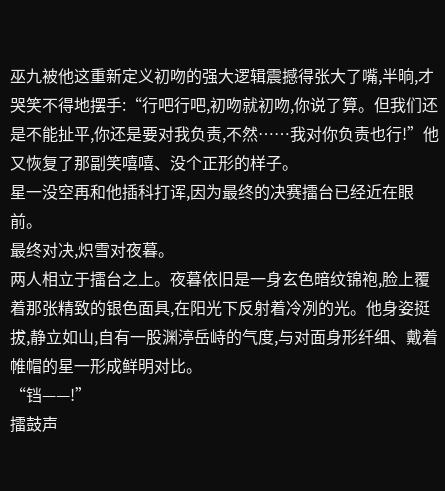巫九被他这重新定义初吻的强大逻辑震撼得张大了嘴,半晌,才哭笑不得地摆手:“行吧行吧,初吻就初吻,你说了算。但我们还是不能扯平,你还是要对我负责,不然……我对你负责也行!”他又恢复了那副笑嘻嘻、没个正形的样子。
星一没空再和他插科打诨,因为最终的决赛擂台已经近在眼前。
最终对决,炽雪对夜暮。
两人相立于擂台之上。夜暮依旧是一身玄色暗纹锦袍,脸上覆着那张精致的银色面具,在阳光下反射着冷冽的光。他身姿挺拔,静立如山,自有一股渊渟岳峙的气度,与对面身形纤细、戴着帷帽的星一形成鲜明对比。
“铛——!”
擂鼓声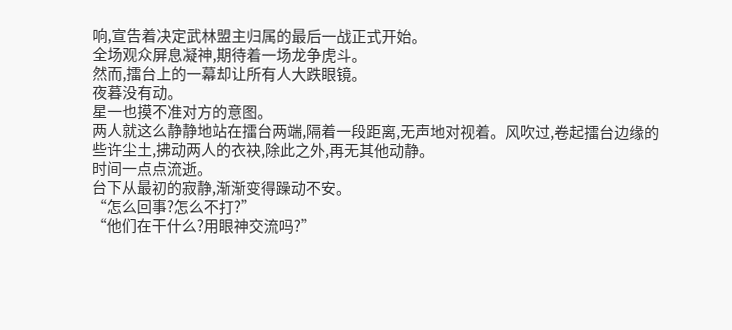响,宣告着决定武林盟主归属的最后一战正式开始。
全场观众屏息凝神,期待着一场龙争虎斗。
然而,擂台上的一幕却让所有人大跌眼镜。
夜暮没有动。
星一也摸不准对方的意图。
两人就这么静静地站在擂台两端,隔着一段距离,无声地对视着。风吹过,卷起擂台边缘的些许尘土,拂动两人的衣袂,除此之外,再无其他动静。
时间一点点流逝。
台下从最初的寂静,渐渐变得躁动不安。
“怎么回事?怎么不打?”
“他们在干什么?用眼神交流吗?”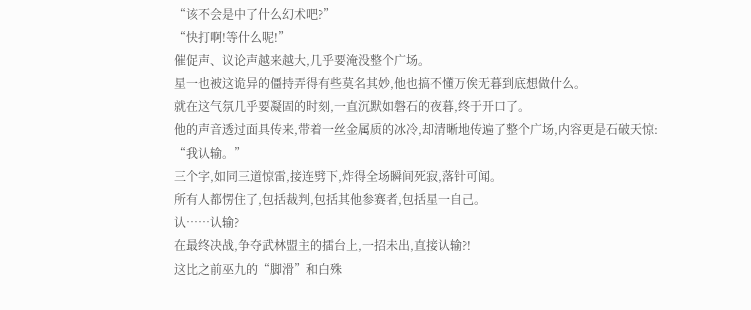“该不会是中了什么幻术吧?”
“快打啊!等什么呢!”
催促声、议论声越来越大,几乎要淹没整个广场。
星一也被这诡异的僵持弄得有些莫名其妙,他也搞不懂万俟无暮到底想做什么。
就在这气氛几乎要凝固的时刻,一直沉默如磐石的夜暮,终于开口了。
他的声音透过面具传来,带着一丝金属质的冰冷,却清晰地传遍了整个广场,内容更是石破天惊:
“我认输。”
三个字,如同三道惊雷,接连劈下,炸得全场瞬间死寂,落针可闻。
所有人都愣住了,包括裁判,包括其他参赛者,包括星一自己。
认……认输?
在最终决战,争夺武林盟主的擂台上,一招未出,直接认输?!
这比之前巫九的“脚滑”和白殊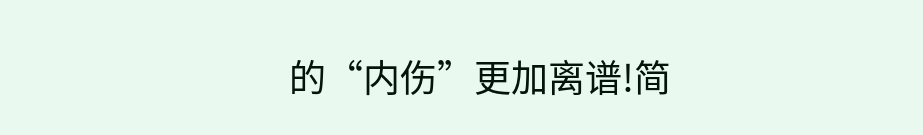的“内伤”更加离谱!简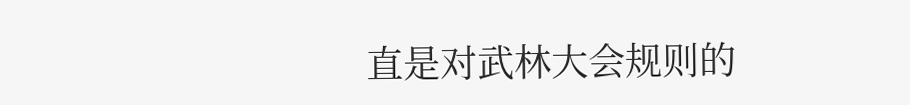直是对武林大会规则的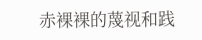赤裸裸的蔑视和践